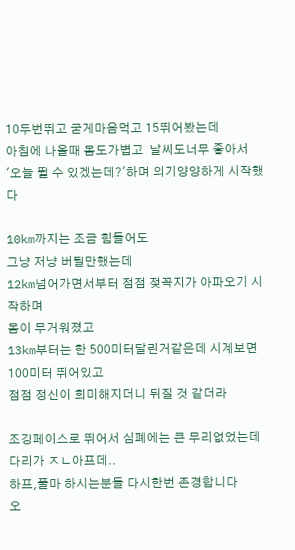10두번뛰고 굳게마음먹고 15뛰어봤는데
아침에 나올때 몸도가볍고  날씨도너무 좋아서
'오늘 뛸 수 있겠는데?'하며 의기양양하게 시작했다

10km까지는 조금 힘들어도
그냥 저냥 버틸만했는데
12km넘어가면서부터 점점 젖꼭지가 아파오기 시작하며
몸이 무거워졌고
13km부터는 한 500미터달린거같은데 시계보면 100미터 뛰어있고
점점 정신이 희미해지더니 뒤질 것 같더라

조깅페이스로 뛰어서 심폐에는 큰 무리없었는데 다리가 ㅈㄴ아프데..
하프,풀마 하시는분들 다시한번 존경합니다
오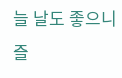늘 날도 좋으니 즐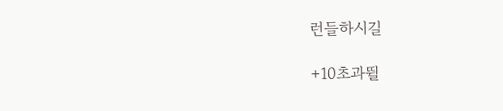런들하시길

+10초과뛸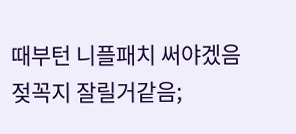때부턴 니플패치 써야겠음
젖꼭지 잘릴거같음;